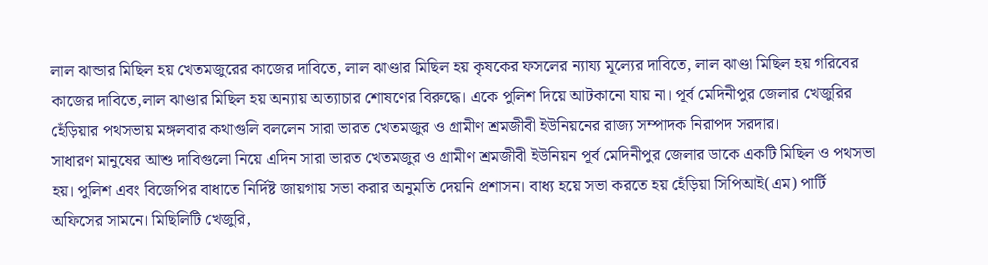লাল ঝান্ডার মিছিল হয় খেতমজুরের কাজের দাবিতে, লাল ঝাণ্ডার মিছিল হয় কৃষকের ফসলের ন্যায্য মূল্যের দাবিতে, লাল ঝাণ্ডা মিছিল হয় গরিবের কাজের দাবিতে,লাল ঝাণ্ডার মিছিল হয় অন্যায় অত্যাচার শোষণের বিরুদ্ধে। একে পুলিশ দিয়ে আটকানো যায় না। পূর্ব মেদিনীপুর জেলার খেজুরির হেঁড়িয়ার পথসভায় মঙ্গলবার কথাগুলি বললেন সারা ভারত খেতমজুর ও গ্রামীণ শ্রমজীবী ইউনিয়নের রাজ্য সম্পাদক নিরাপদ সরদার।
সাধারণ মানুষের আশু দাবিগুলো নিয়ে এদিন সারা ভারত খেতমজুর ও গ্রামীণ শ্রমজীবী ইউনিয়ন পূর্ব মেদিনীপুর জেলার ডাকে একটি মিছিল ও পথসভা হয়। পুলিশ এবং বিজেপির বাধাতে নির্দিষ্ট জায়গায় সভা করার অনুমতি দেয়নি প্রশাসন। বাধ্য হয়ে সভা করতে হয় হেঁড়িয়া সিপিআই(এম) পার্টি অফিসের সামনে। মিছিলিটি খেজুরি,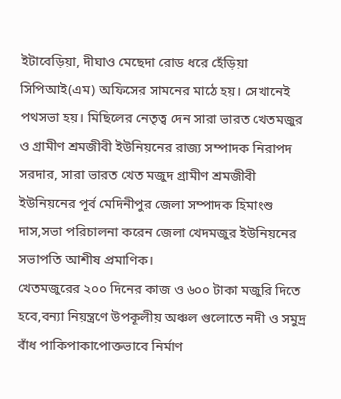ইটাবেড়িয়া, দীঘাও মেছেদা রোড ধরে হেঁড়িয়া সিপিআই(এম) অফিসের সামনের মাঠে হয়। সেখানেই পথসভা হয়। মিছিলের নেতৃত্ব দেন সারা ভারত খেতমজুর ও গ্রামীণ শ্রমজীবী ইউনিয়নের রাজ্য সম্পাদক নিরাপদ সরদার, সারা ভারত খেত মজুদ গ্রামীণ শ্রমজীবী ইউনিয়নের পূর্ব মেদিনীপুর জেলা সম্পাদক হিমাংশু দাস,সভা পরিচালনা করেন জেলা খেদমজুর ইউনিয়নের সভাপতি আশীষ প্রমাণিক।
খেতমজুরের ২০০ দিনের কাজ ও ৬০০ টাকা মজুরি দিতে হবে,বন্যা নিয়ন্ত্রণে উপকূলীয় অঞ্চল গুলোতে নদী ও সমুদ্র বাঁধ পাকিপাকাপোক্তভাবে নির্মাণ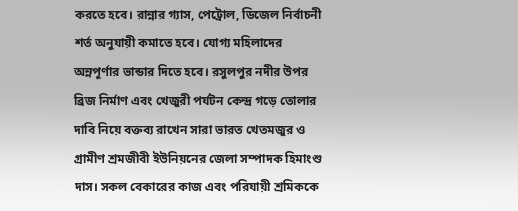করতে হবে। রান্নার গ্যাস, পেট্রোল, ডিজেল নির্বাচনী শর্ত অনুযায়ী কমাতে হবে। যোগ্য মহিলাদের অন্নপূর্ণার ভান্ডার দিতে হবে। রসুলপুর নদীর উপর ব্রিজ নির্মাণ এবং খেজুরী পর্যটন কেন্দ্র গড়ে তোলার দাবি নিয়ে বক্তব্য রাখেন সারা ভারত খেতমজুর ও গ্রামীণ শ্রমজীবী ইউনিয়নের জেলা সম্পাদক হিমাংশু দাস। সকল বেকারের কাজ এবং পরিযায়ী শ্রমিককে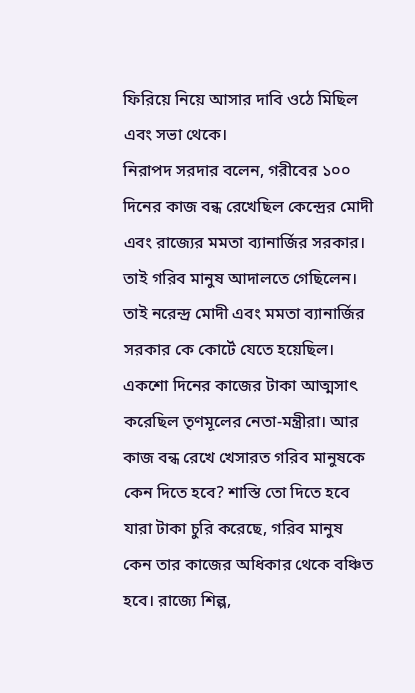ফিরিয়ে নিয়ে আসার দাবি ওঠে মিছিল এবং সভা থেকে।
নিরাপদ সরদার বলেন, গরীবের ১০০ দিনের কাজ বন্ধ রেখেছিল কেন্দ্রের মোদী এবং রাজ্যের মমতা ব্যানার্জির সরকার। তাই গরিব মানুষ আদালতে গেছিলেন। তাই নরেন্দ্র মোদী এবং মমতা ব্যানার্জির সরকার কে কোর্টে যেতে হয়েছিল। একশো দিনের কাজের টাকা আত্মসাৎ করেছিল তৃণমূলের নেতা-মন্ত্রীরা। আর কাজ বন্ধ রেখে খেসারত গরিব মানুষকে কেন দিতে হবে? শাস্তি তো দিতে হবে যারা টাকা চুরি করেছে, গরিব মানুষ কেন তার কাজের অধিকার থেকে বঞ্চিত হবে। রাজ্যে শিল্প,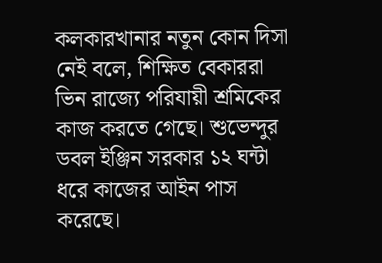কলকারখানার নতুন কোন দিসা নেই বলে, শিক্ষিত বেকাররা ভিন রাজ্যে পরিযায়ী শ্রমিকের কাজ করতে গেছে। শুভেন্দুর ডবল ইঞ্জিন সরকার ১২ ঘন্টা ধরে কাজের আইন পাস করেছে।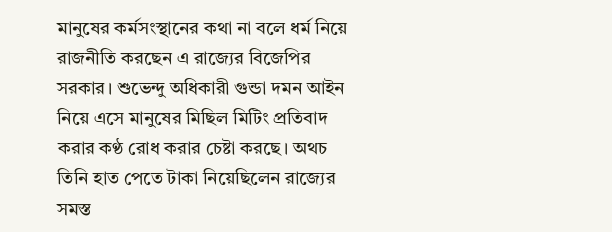মানুষের কর্মসংস্থানের কথা না বলে ধর্ম নিয়ে রাজনীতি করছেন এ রাজ্যের বিজেপির সরকার। শুভেন্দু অধিকারী গুন্ডা দমন আইন নিয়ে এসে মানুষের মিছিল মিটিং প্রতিবাদ করার কণ্ঠ রোধ করার চেষ্টা করছে। অথচ তিনি হাত পেতে টাকা নিয়েছিলেন রাজ্যের সমস্ত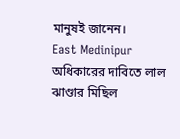মানুষই জানেন।
East Medinipur
অধিকারের দাবিতে লাল ঝাণ্ডার মিছিল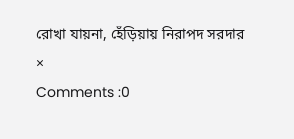রোখা যায়না, হেঁড়িয়ায় নিরাপদ সরদার
×
Comments :0